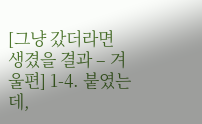[그냥 갔더라면 생겼을 결과 – 겨울편] 1-4. 붙였는데,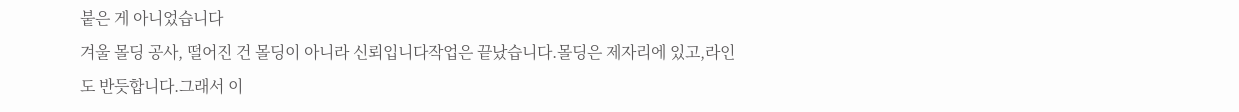붙은 게 아니었습니다
겨울 몰딩 공사, 떨어진 건 몰딩이 아니라 신뢰입니다작업은 끝났습니다.몰딩은 제자리에 있고,라인도 반듯합니다.그래서 이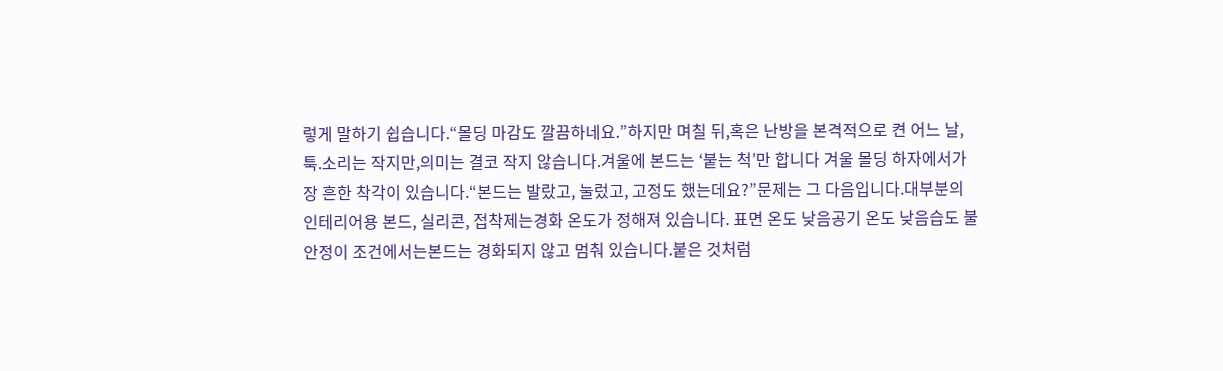렇게 말하기 쉽습니다.“몰딩 마감도 깔끔하네요.”하지만 며칠 뒤,혹은 난방을 본격적으로 켠 어느 날,툭.소리는 작지만,의미는 결코 작지 않습니다.겨울에 본드는 ‘붙는 척’만 합니다 겨울 몰딩 하자에서가장 흔한 착각이 있습니다.“본드는 발랐고, 눌렀고, 고정도 했는데요?”문제는 그 다음입니다.대부분의 인테리어용 본드, 실리콘, 접착제는경화 온도가 정해져 있습니다. 표면 온도 낮음공기 온도 낮음습도 불안정이 조건에서는본드는 경화되지 않고 멈춰 있습니다.붙은 것처럼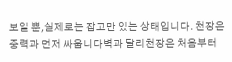보일 뿐,실제로는 잡고만 있는 상태입니다. 천장은 중력과 먼저 싸웁니다벽과 달리천장은 처음부터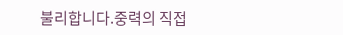불리합니다.중력의 직접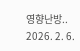영향난방..
2026. 2. 6.